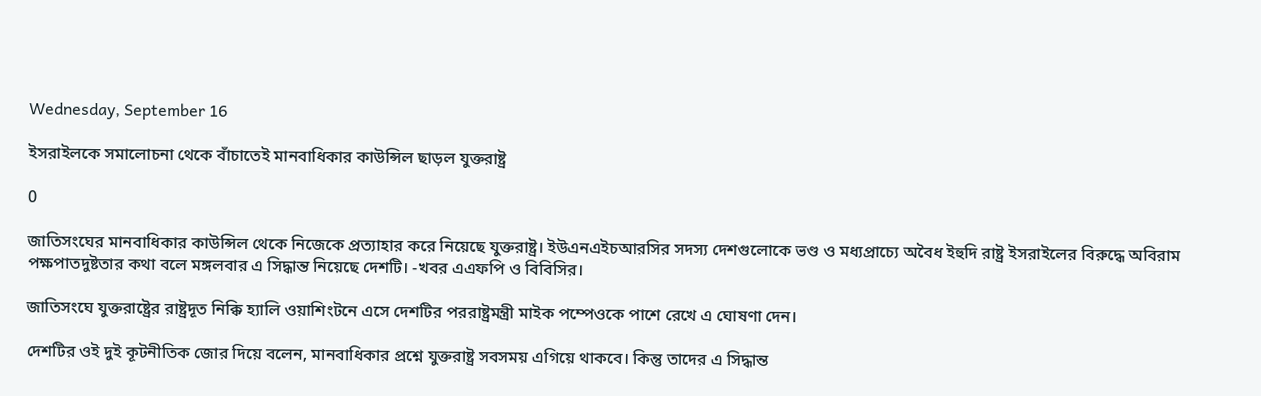Wednesday, September 16

ইসরাইলকে সমালোচনা থেকে বাঁচাতেই মানবাধিকার কাউন্সিল ছাড়ল যুক্তরাষ্ট্র

0

জাতিসংঘের মানবাধিকার কাউন্সিল থেকে নিজেকে প্রত্যাহার করে নিয়েছে যুক্তরাষ্ট্র। ইউএনএইচআরসির সদস্য দেশগুলোকে ভণ্ড ও মধ্যপ্রাচ্যে অবৈধ ইহুদি রাষ্ট্র ইসরাইলের বিরুদ্ধে অবিরাম পক্ষপাতদুষ্টতার কথা বলে মঙ্গলবার এ সিদ্ধান্ত নিয়েছে দেশটি। -খবর এএফপি ও বিবিসির।

জাতিসংঘে যুক্তরাষ্ট্রের রাষ্ট্রদূত নিক্কি হ্যালি ওয়াশিংটনে এসে দেশটির পররাষ্ট্রমন্ত্রী মাইক পম্পেওকে পাশে রেখে এ ঘোষণা দেন।

দেশটির ওই দুই কূটনীতিক জোর দিয়ে বলেন, মানবাধিকার প্রশ্নে যুক্তরাষ্ট্র সবসময় এগিয়ে থাকবে। কিন্তু তাদের এ সিদ্ধান্ত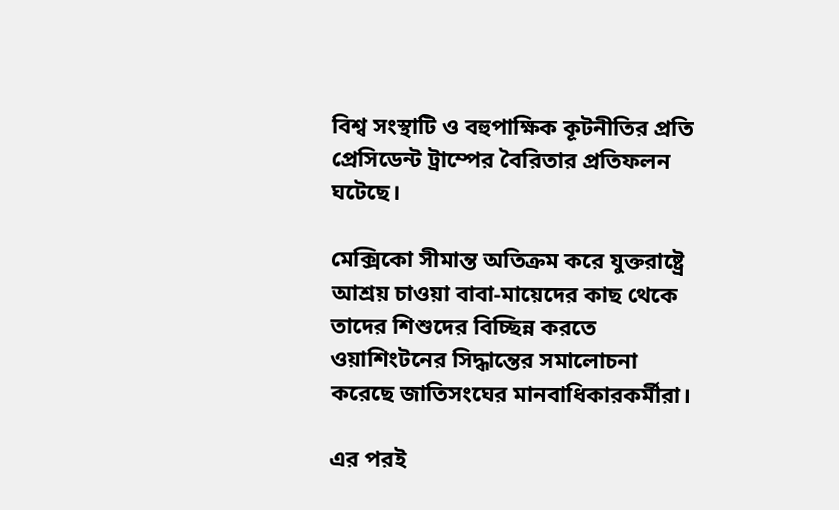বিশ্ব সংস্থাটি ও বহুপাক্ষিক কূটনীতির প্রতি প্রেসিডেন্ট ট্রাম্পের বৈরিতার প্রতিফলন ঘটেছে।

মেক্সিকো সীমান্ত অতিক্রম করে যুক্তরাষ্ট্রে আশ্রয় চাওয়া বাবা-মায়েদের কাছ থেকে তাদের শিশুদের বিচ্ছিন্ন করতে ওয়াশিংটনের সিদ্ধান্তের সমালোচনা করেছে জাতিসংঘের মানবাধিকারকর্মীরা।

এর পরই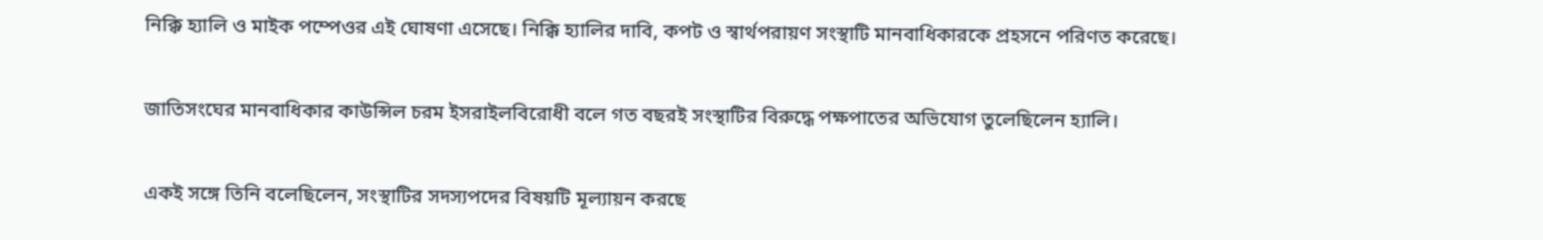নিক্কি হ্যালি ও মাইক পম্পেওর এই ঘোষণা এসেছে। নিক্কি হ্যালির দাবি, কপট ও স্বার্থপরায়ণ সংস্থাটি মানবাধিকারকে প্রহসনে পরিণত করেছে।

জাতিসংঘের মানবাধিকার কাউন্সিল চরম ইসরাইলবিরোধী বলে গত বছরই সংস্থাটির বিরুদ্ধে পক্ষপাতের অভিযোগ তুলেছিলেন হ্যালি।

একই সঙ্গে তিনি বলেছিলেন, সংস্থাটির সদস্যপদের বিষয়টি মূল্যায়ন করছে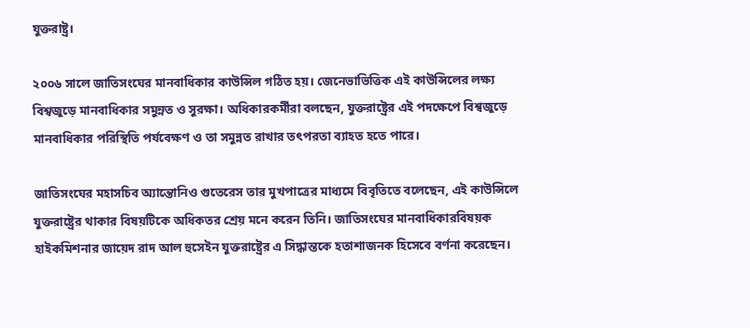যুক্তরাষ্ট্র।

২০০৬ সালে জাতিসংঘের মানবাধিকার কাউন্সিল গঠিত হয়। জেনেভাভিত্তিক এই কাউন্সিলের লক্ষ্য বিশ্বজুড়ে মানবাধিকার সমুন্নত ও সুরক্ষা। অধিকারকর্মীরা বলছেন, যুক্তরাষ্ট্রের এই পদক্ষেপে বিশ্বজুড়ে মানবাধিকার পরিস্থিতি পর্যবেক্ষণ ও তা সমুন্নত রাখার তৎপরতা ব্যাহত হতে পারে।

জাতিসংঘের মহাসচিব অ্যান্তোনিও গুতেরেস তার মুখপাত্রের মাধ্যমে বিবৃতিতে বলেছেন, এই কাউন্সিলে যুক্তরাষ্ট্রের থাকার বিষয়টিকে অধিকতর শ্রেয় মনে করেন তিনি। জাতিসংঘের মানবাধিকারবিষয়ক হাইকমিশনার জায়েদ রাদ আল হুসেইন যুক্তরাষ্ট্রের এ সিদ্ধান্তকে হতাশাজনক হিসেবে বর্ণনা করেছেন।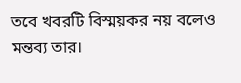তবে খবরটি বিস্ময়কর নয় বলেও মন্তব্য তার।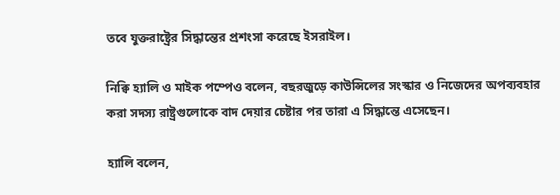তবে যুক্তরাষ্ট্রের সিদ্ধান্তের প্রশংসা করেছে ইসরাইল।

নিক্বি হ্যালি ও মাইক পম্পেও বলেন, বছরজুড়ে কাউন্সিলের সংস্কার ও নিজেদের অপব্যবহার করা সদস্য রাষ্ট্রগুলোকে বাদ দেয়ার চেষ্টার পর তারা এ সিদ্ধান্তে এসেছেন।

হ্যালি বলেন,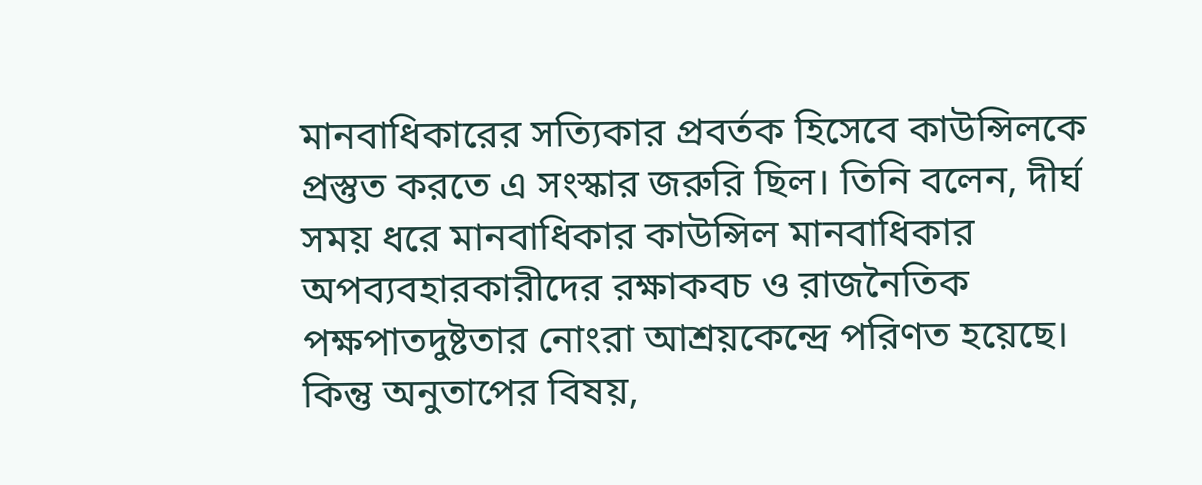মানবাধিকারের সত্যিকার প্রবর্তক হিসেবে কাউন্সিলকে প্রস্তুত করতে এ সংস্কার জরুরি ছিল। তিনি বলেন, দীর্ঘ সময় ধরে মানবাধিকার কাউন্সিল মানবাধিকার অপব্যবহারকারীদের রক্ষাকবচ ও রাজনৈতিক পক্ষপাতদুষ্টতার নোংরা আশ্রয়কেন্দ্রে পরিণত হয়েছে। কিন্তু অনুতাপের বিষয়,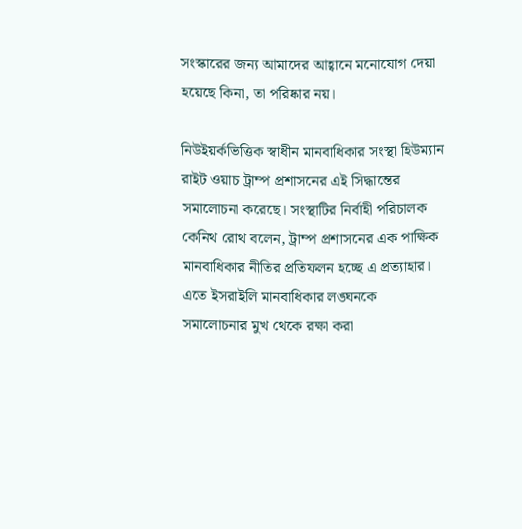সংস্কারের জন্য আমাদের আহ্বানে মনোযোগ দেয়া হয়েছে কিনা, তা পরিষ্কার নয়।

নিউইয়র্কভিত্তিক স্বাধীন মানবাধিকার সংস্থা হিউম্যান রাইট ওয়াচ ট্রাম্প প্রশাসনের এই সিদ্ধান্তের সমালোচনা করেছে। সংস্থাটির নির্বাহী পরিচালক কেনিথ রোথ বলেন, ট্রাম্প প্রশাসনের এক পাক্ষিক মানবাধিকার নীতির প্রতিফলন হচ্ছে এ প্রত্যাহার। এতে ইসরাইলি মানবাধিকার লঙ্ঘনকে সমালোচনার মুখ থেকে রক্ষা করা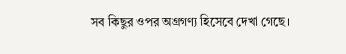সব কিছুর ওপর অগ্রগণ্য হিসেবে দেখা গেছে।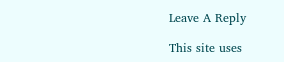Leave A Reply

This site uses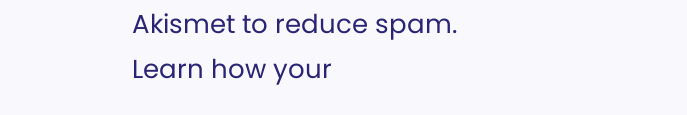Akismet to reduce spam. Learn how your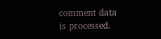comment data is processed.